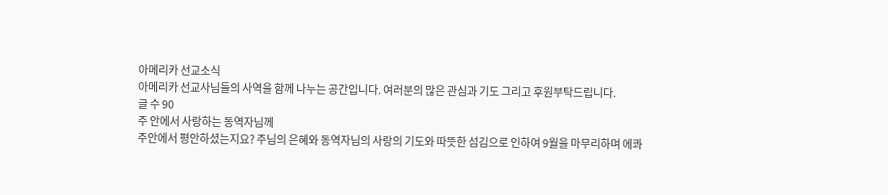아메리카 선교소식
아메리카 선교사님들의 사역을 함께 나누는 공간입니다. 여러분의 많은 관심과 기도 그리고 후원부탁드립니다.
글 수 90
주 안에서 사랑하는 동역자님께
주안에서 평안하셨는지요? 주님의 은혜와 동역자님의 사랑의 기도와 따뜻한 섬김으로 인하여 9월을 마무리하며 에콰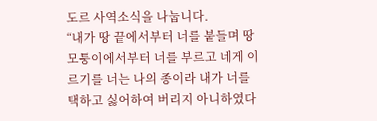도르 사역소식을 나눕니다.
“내가 땅 끝에서부터 너를 붙들며 땅 모퉁이에서부터 너를 부르고 네게 이르기를 너는 나의 종이라 내가 너를 택하고 싫어하여 버리지 아니하였다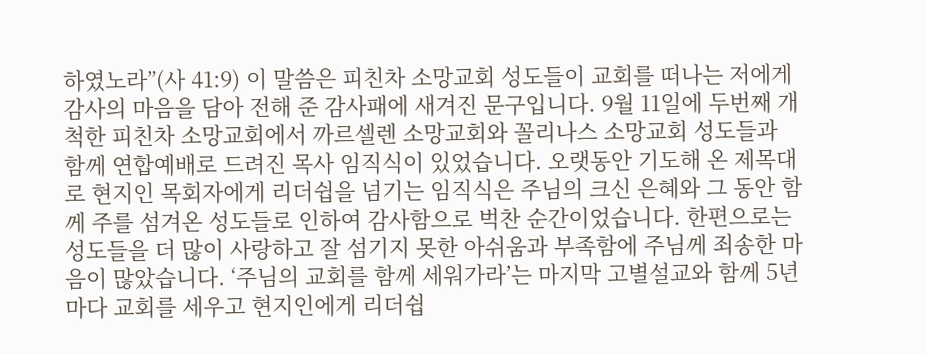하였노라”(사 41:9) 이 말씀은 피친차 소망교회 성도들이 교회를 떠나는 저에게 감사의 마음을 담아 전해 준 감사패에 새겨진 문구입니다. 9월 11일에 두번째 개척한 피친차 소망교회에서 까르셀렌 소망교회와 꼴리나스 소망교회 성도들과 함께 연합예배로 드려진 목사 임직식이 있었습니다. 오랫동안 기도해 온 제목대로 현지인 목회자에게 리더쉽을 넘기는 임직식은 주님의 크신 은혜와 그 동안 함께 주를 섬겨온 성도들로 인하여 감사함으로 벅찬 순간이었습니다. 한편으로는 성도들을 더 많이 사랑하고 잘 섬기지 못한 아쉬움과 부족함에 주님께 죄송한 마음이 많았습니다. ‘주님의 교회를 함께 세워가라’는 마지막 고별설교와 함께 5년마다 교회를 세우고 현지인에게 리더쉽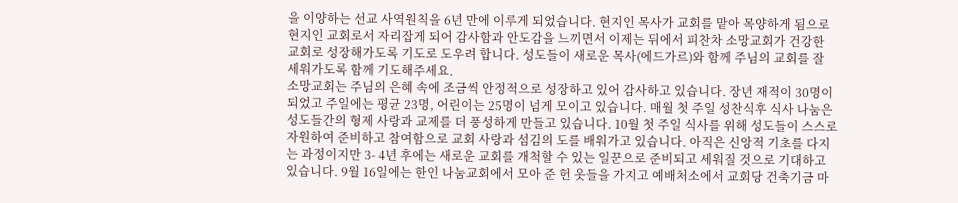을 이양하는 선교 사역원칙을 6년 만에 이루게 되었습니다. 현지인 목사가 교회를 맡아 목양하게 됨으로 현지인 교회로서 자리잡게 되어 감사함과 안도감을 느끼면서 이제는 뒤에서 피찬차 소망교회가 건강한 교회로 성장해가도록 기도로 도우려 합니다. 성도들이 새로운 목사(에드가르)와 함께 주님의 교회를 잘 세워가도록 함께 기도해주세요.
소망교회는 주님의 은혜 속에 조금씩 안정적으로 성장하고 있어 감사하고 있습니다. 장년 재적이 30명이 되었고 주일에는 평균 23명, 어린이는 25명이 넘게 모이고 있습니다. 매월 첫 주일 성찬식후 식사 나눔은 성도들간의 형제 사랑과 교제를 더 풍성하게 만들고 있습니다. 10월 첫 주일 식사를 위해 성도들이 스스로 자원하여 준비하고 참여함으로 교회 사랑과 섬김의 도를 배워가고 있습니다. 아직은 신앙적 기초를 다지는 과정이지만 3- 4년 후에는 새로운 교회를 개척할 수 있는 일꾼으로 준비되고 세워질 것으로 기대하고 있습니다. 9월 16일에는 한인 나눔교회에서 모아 준 헌 옷들을 가지고 예배처소에서 교회당 건축기금 마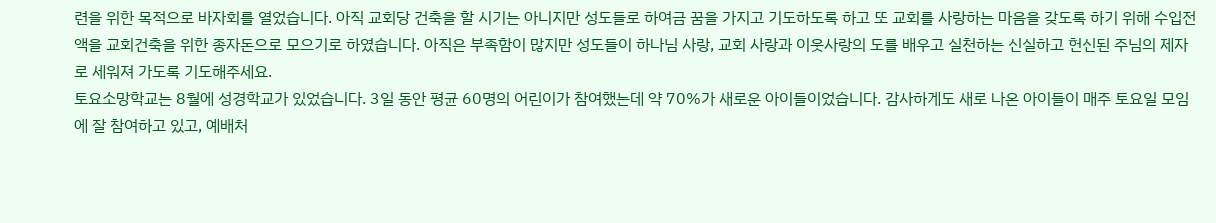련을 위한 목적으로 바자회를 열었습니다. 아직 교회당 건축을 할 시기는 아니지만 성도들로 하여금 꿈을 가지고 기도하도록 하고 또 교회를 사랑하는 마음을 갖도록 하기 위해 수입전액을 교회건축을 위한 종자돈으로 모으기로 하였습니다. 아직은 부족함이 많지만 성도들이 하나님 사랑, 교회 사랑과 이웃사랑의 도를 배우고 실천하는 신실하고 헌신된 주님의 제자로 세워져 가도록 기도해주세요.
토요소망학교는 8월에 성경학교가 있었습니다. 3일 동안 평균 60명의 어린이가 참여했는데 약 70%가 새로운 아이들이었습니다. 감사하게도 새로 나온 아이들이 매주 토요일 모임에 잘 참여하고 있고, 예배처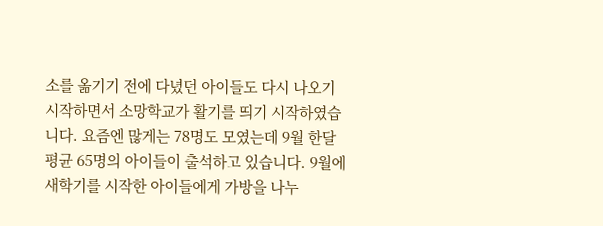소를 옮기기 전에 다녔던 아이들도 다시 나오기 시작하면서 소망학교가 활기를 띄기 시작하였습니다. 요즘엔 많게는 78명도 모였는데 9월 한달 평균 65명의 아이들이 출석하고 있습니다. 9월에 새학기를 시작한 아이들에게 가방을 나누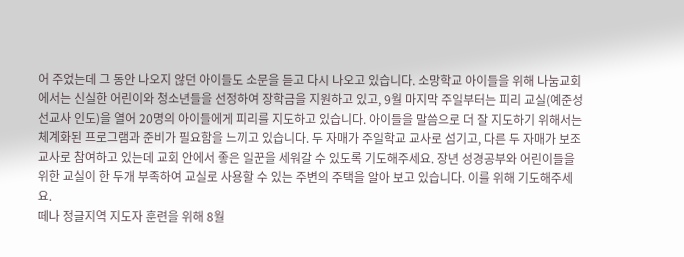어 주었는데 그 동안 나오지 않던 아이들도 소문을 듣고 다시 나오고 있습니다. 소망학교 아이들을 위해 나눔교회에서는 신실한 어린이와 청소년들을 선정하여 장학금을 지원하고 있고, 9월 마지막 주일부터는 피리 교실(예준성 선교사 인도)을 열어 20명의 아이들에게 피리를 지도하고 있습니다. 아이들을 말씀으로 더 잘 지도하기 위해서는 체계화된 프로그램과 준비가 필요함을 느끼고 있습니다. 두 자매가 주일학교 교사로 섬기고, 다른 두 자매가 보조교사로 참여하고 있는데 교회 안에서 좋은 일꾼을 세워갈 수 있도록 기도해주세요. 장년 성경공부와 어린이들을 위한 교실이 한 두개 부족하여 교실로 사용할 수 있는 주변의 주택을 알아 보고 있습니다. 이를 위해 기도해주세요.
떼나 정글지역 지도자 훈련을 위해 8월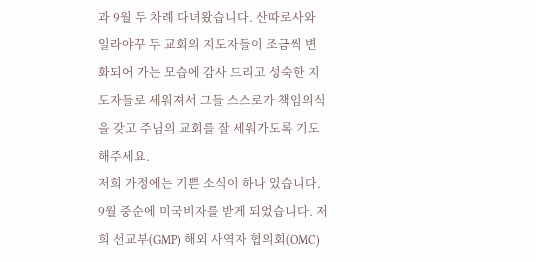과 9월 두 차례 다녀왔습니다. 산따로사와 일라야꾸 두 교회의 지도자들이 조금씩 변화되어 가는 모습에 감사 드리고 성숙한 지도자들로 세워져서 그들 스스로가 책임의식을 갖고 주님의 교회를 잘 세워가도록 기도해주세요.
저희 가정에는 기쁜 소식이 하나 있습니다. 9월 중순에 미국비자를 받게 되었습니다. 저희 선교부(GMP) 해외 사역자 협의회(OMC)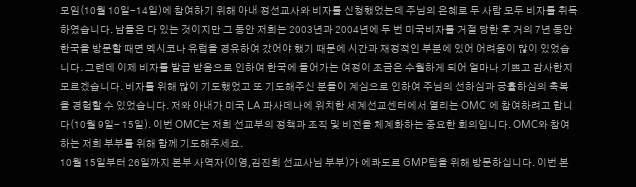모임(10월 10일-14일)에 참여하기 위해 아내 정선교사와 비자를 신청했었는데 주님의 은혜로 두 사람 모두 비자를 취득하였습니다. 남들은 다 있는 것이지만 그 동안 저희는 2003년과 2004년에 두 번 미국비자를 거절 당한 후 거의 7년 동안 한국을 방문할 때면 멕시코나 유럽을 경유하여 갔어야 했기 때문에 시간과 재정적인 부분에 있어 어려움이 많이 있었습니다. 그런데 이제 비자를 발급 받음으로 인하여 한국에 들어가는 여정이 조금은 수월하게 되어 얼마나 기쁘고 감사한지 모르겠습니다. 비자를 위해 많이 기도했었고 또 기도해주신 분들이 계심으로 인하여 주님의 선하심과 긍휼하심의 축복을 경험할 수 있었습니다. 저와 아내가 미국 LA 파사데나에 위치한 세계선교센터에서 열리는 OMC 에 참여하려고 합니다(10월 9일- 15일). 이번 OMC는 저희 선교부의 정책과 조직 및 비전을 체계화하는 중요한 회의입니다. OMC와 참여하는 저희 부부를 위해 함께 기도해주세요.
10월 15일부터 26일까지 본부 사역자(이영,김진희 선교사님 부부)가 에콰도르 GMP팀을 위해 방문하십니다. 이번 본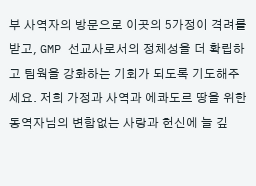부 사역자의 방문으로 이곳의 5가정이 격려를 받고, GMP 선교사로서의 정체성을 더 확립하고 팀웍을 강화하는 기회가 되도록 기도해주세요. 저희 가정과 사역과 에콰도르 땅을 위한 동역자님의 변함없는 사랑과 헌신에 늘 깊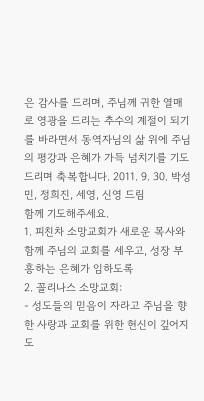은 감사를 드리며, 주님께 귀한 열매로 영광을 드리는 추수의 계절이 되기를 바라면서 동역자님의 삶 위에 주님의 평강과 은혜가 가득 넘치기를 기도 드리며 축복합니다. 2011. 9. 30. 박성민, 정희진, 세영, 신영 드림
함께 기도해주세요.
1. 피친차 소망교회가 새로운 목사와 함께 주님의 교회를 세우고, 성장 부흥하는 은혜가 임하도록
2. 꼴리나스 소망교회:
- 성도들의 믿음이 자라고 주님을 향한 사랑과 교회를 위한 헌신이 깊어지도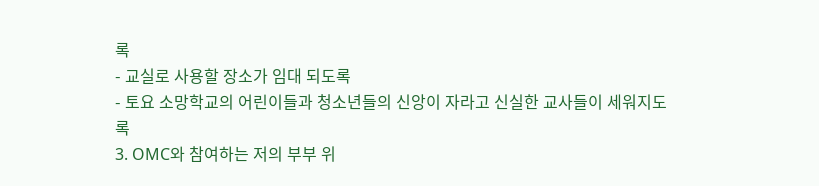록
- 교실로 사용할 장소가 임대 되도록
- 토요 소망학교의 어린이들과 청소년들의 신앙이 자라고 신실한 교사들이 세워지도록
3. OMC와 참여하는 저의 부부 위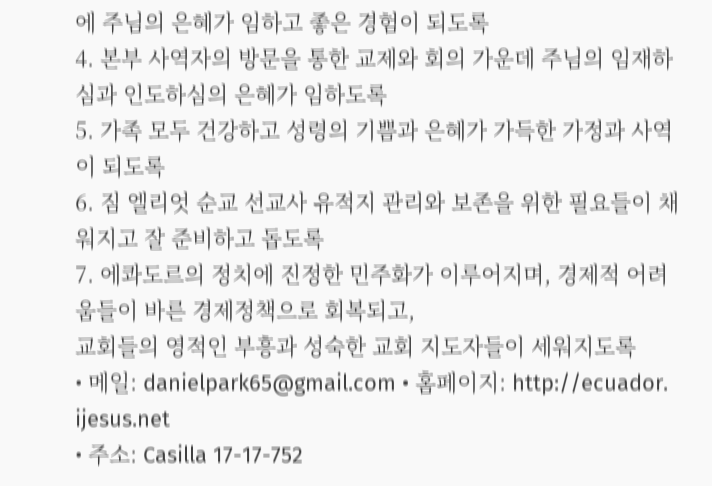에 주님의 은혜가 임하고 좋은 경험이 되도록
4. 본부 사역자의 방문을 통한 교제와 회의 가운데 주님의 임재하심과 인도하심의 은혜가 임하도록
5. 가족 모두 건강하고 성령의 기쁨과 은혜가 가득한 가정과 사역이 되도록
6. 짐 엘리엇 순교 선교사 유적지 관리와 보존을 위한 필요들이 채워지고 잘 준비하고 돕도록
7. 에콰도르의 정치에 진정한 민주화가 이루어지며, 경제적 어려움들이 바른 경제정책으로 회복되고,
교회들의 영적인 부흥과 성숙한 교회 지도자들이 세워지도록
• 메일: danielpark65@gmail.com • 홈페이지: http://ecuador. ijesus.net
• 주소: Casilla 17-17-752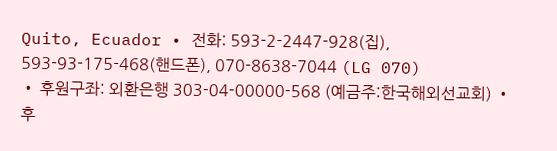Quito, Ecuador • 전화: 593-2-2447-928(집), 593-93-175-468(핸드폰), 070-8638-7044 (LG 070)
• 후원구좌: 외환은행 303-04-00000-568 (예금주:한국해외선교회) • 후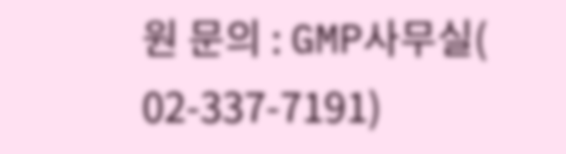원 문의 : GMP사무실( 02-337-7191)